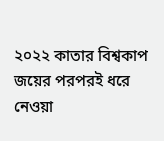২০২২ কাতার বিশ্বকাপ জয়ের পরপরই ধরে নেওয়া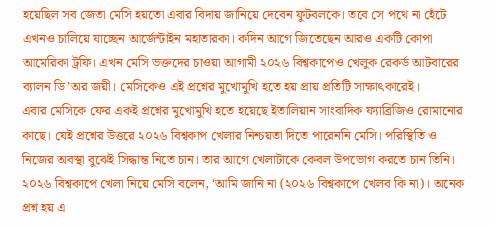হয়েছিল সব জেতা মেসি হয়তো এবার বিদায় জানিয়ে দেবেন ফুটবলকে। তবে সে পথে না হেঁটে এখনও চালিয়ে যাচ্ছেন আর্জেন্টাইন মহাতারকা। কদিন আগে জিতেছেন আরও একটি কোপা আমেরিকা ট্রফি। এখন মেসি ভক্তদের চাওয়া আগামী ২০২৬ বিশ্বকাপেও খেলুক রেকর্ড আটবারের ব্যালন ডি’অর জয়ী। মেসিকেও এই প্রশ্নের মুখোমুখি হতে হয় প্রায় প্রতিটি সাক্ষাৎকারেই।
এবার মেসিকে ফের একই প্রশ্নের মুখোমুখি হতে হয়েছে ইতালিয়ান সাংবাদিক ফ্যাব্রিজিও রোমানোর কাছে। যেই প্রশ্নের উত্তরে ২০২৬ বিশ্বকাপ খেলার নিশ্চয়তা দিতে পারেননি মেসি। পরিস্থিতি ও নিজের অবস্থা বুঝেই সিদ্ধান্ত নিতে চান। তার আগে খেলাটাকে কেবল উপভোগ করতে চান তিনি।
২০২৬ বিশ্বকাপে খেলা নিয়ে মেসি বলেন, ‘আমি জানি না (২০২৬ বিশ্বকাপে খেলব কি না)। অনেক প্রশ্ন হয় এ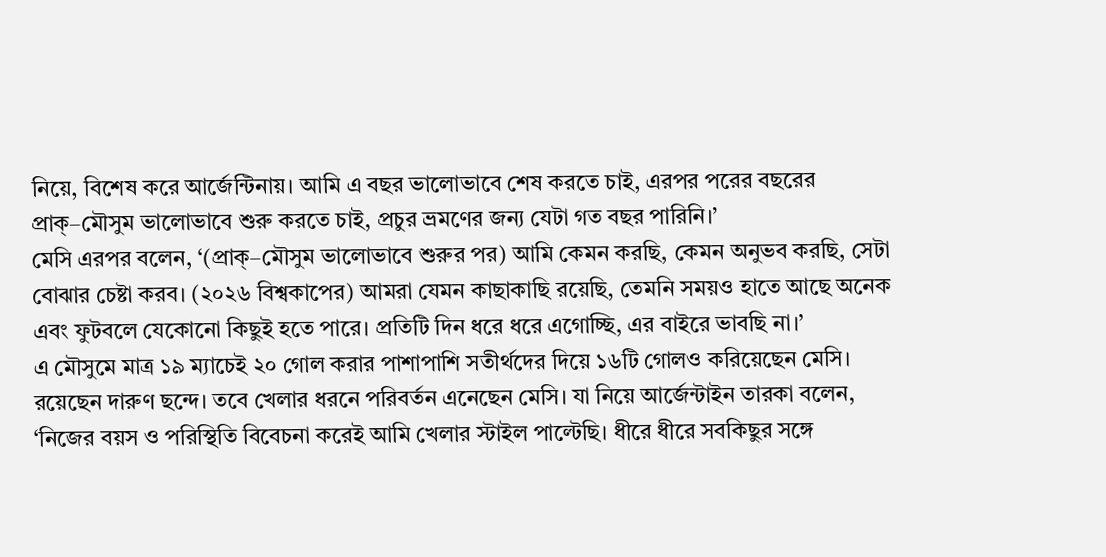নিয়ে, বিশেষ করে আর্জেন্টিনায়। আমি এ বছর ভালোভাবে শেষ করতে চাই, এরপর পরের বছরের প্রাক্–মৌসুম ভালোভাবে শুরু করতে চাই, প্রচুর ভ্রমণের জন্য যেটা গত বছর পারিনি।’
মেসি এরপর বলেন, ‘(প্রাক্–মৌসুম ভালোভাবে শুরুর পর) আমি কেমন করছি, কেমন অনুভব করছি, সেটা বোঝার চেষ্টা করব। (২০২৬ বিশ্বকাপের) আমরা যেমন কাছাকাছি রয়েছি, তেমনি সময়ও হাতে আছে অনেক এবং ফুটবলে যেকোনো কিছুই হতে পারে। প্রতিটি দিন ধরে ধরে এগোচ্ছি, এর বাইরে ভাবছি না।’
এ মৌসুমে মাত্র ১৯ ম্যাচেই ২০ গোল করার পাশাপাশি সতীর্থদের দিয়ে ১৬টি গোলও করিয়েছেন মেসি। রয়েছেন দারুণ ছন্দে। তবে খেলার ধরনে পরিবর্তন এনেছেন মেসি। যা নিয়ে আর্জেন্টাইন তারকা বলেন, ‘নিজের বয়স ও পরিস্থিতি বিবেচনা করেই আমি খেলার স্টাইল পাল্টেছি। ধীরে ধীরে সবকিছুর সঙ্গে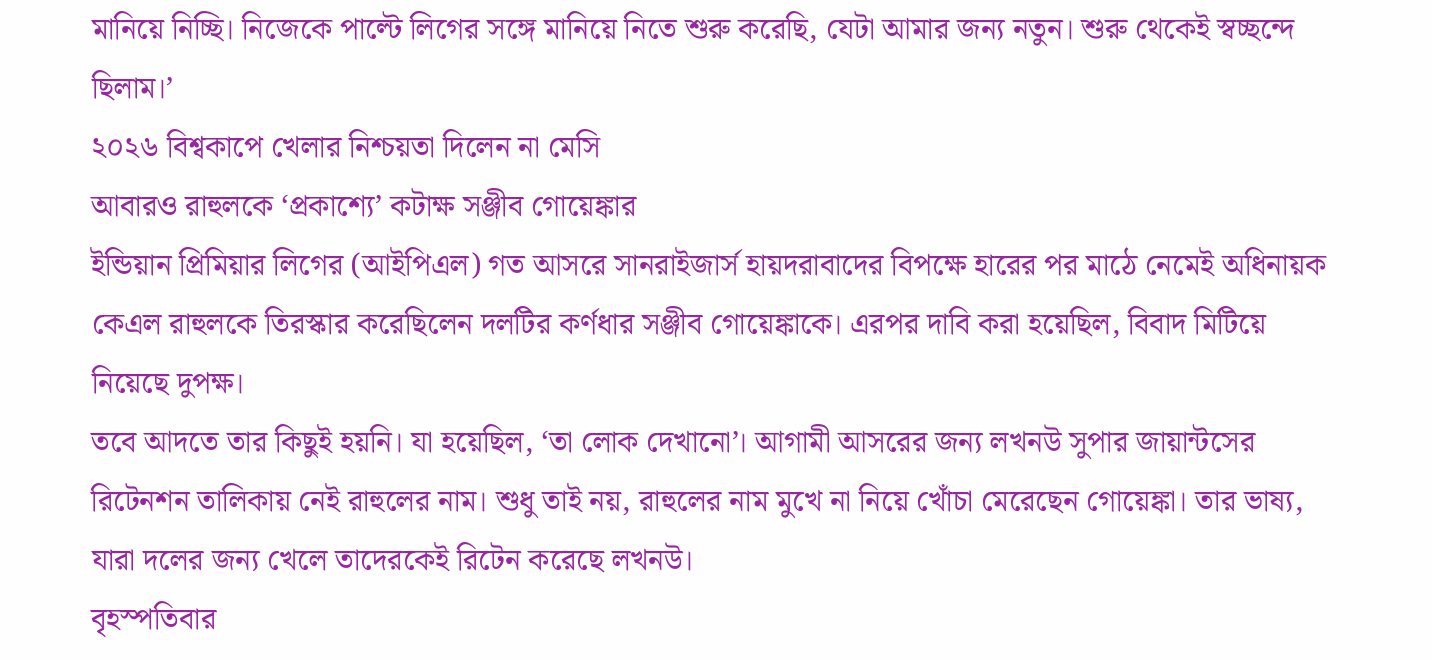মানিয়ে নিচ্ছি। নিজেকে পাল্টে লিগের সঙ্গে মানিয়ে নিতে শুরু করেছি, যেটা আমার জন্য নতুন। শুরু থেকেই স্বচ্ছন্দে ছিলাম।’
২০২৬ বিশ্বকাপে খেলার নিশ্চয়তা দিলেন না মেসি
আবারও রাহুলকে ‘প্রকাশ্যে’ কটাক্ষ সঞ্জীব গোয়েঙ্কার
ইন্ডিয়ান প্রিমিয়ার লিগের (আইপিএল) গত আসরে সানরাইজার্স হায়দরাবাদের বিপক্ষে হারের পর মাঠে নেমেই অধিনায়ক কেএল রাহুলকে তিরস্কার করেছিলেন দলটির কর্ণধার সঞ্জীব গোয়েঙ্কাকে। এরপর দাবি করা হয়েছিল, বিবাদ মিটিয়ে নিয়েছে দুপক্ষ।
তবে আদতে তার কিছুই হয়নি। যা হয়েছিল, ‘তা লোক দেখানো’। আগামী আসরের জন্য লখনউ সুপার জায়ান্টসের রিটেনশন তালিকায় নেই রাহুলের নাম। শুধু তাই নয়, রাহুলের নাম মুখে না নিয়ে খোঁচা মেরেছেন গোয়েঙ্কা। তার ভাষ্য, যারা দলের জন্য খেলে তাদেরকেই রিটেন করেছে লখনউ।
বৃহস্পতিবার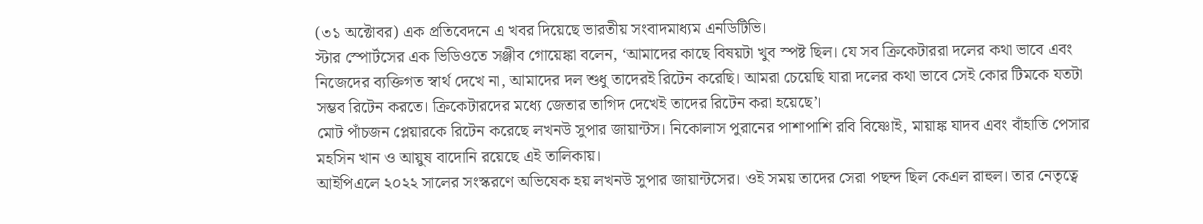(৩১ অক্টোবর) এক প্রতিবেদনে এ খবর দিয়েছে ভারতীয় সংবাদমাধ্যম এনডিটিভি।
স্টার স্পোর্টসের এক ভিডিওতে সঞ্জীব গোয়েঙ্কা বলেন, ‘আমাদের কাছে বিষয়টা খুব স্পষ্ট ছিল। যে সব ক্রিকেটাররা দলের কথা ভাবে এবং নিজেদের ব্যক্তিগত স্বার্থ দেখে না, আমাদের দল শুধু তাদেরই রিটেন করেছি। আমরা চেয়েছি যারা দলের কথা ভাবে সেই কোর টিমকে যতটা সম্ভব রিটেন করতে। ক্রিকেটারদের মধ্যে জেতার তাগিদ দেখেই তাদের রিটেন করা হয়েছে’।
মোট পাঁচজন প্লেয়ারকে রিটেন করেছে লখনউ সুপার জায়ান্টস। নিকোলাস পুরানের পাশাপাশি রবি বিষ্ণোই, মায়াঙ্ক যাদব এবং বাঁহাতি পেসার মহসিন খান ও আয়ুষ বাদোনি রয়েছে এই তালিকায়।
আইপিএলে ২০২২ সালের সংস্করণে অভিষেক হয় লখনউ সুপার জায়ান্টসের। ওই সময় তাদের সেরা পছন্দ ছিল কেএল রাহুল। তার নেতৃত্বে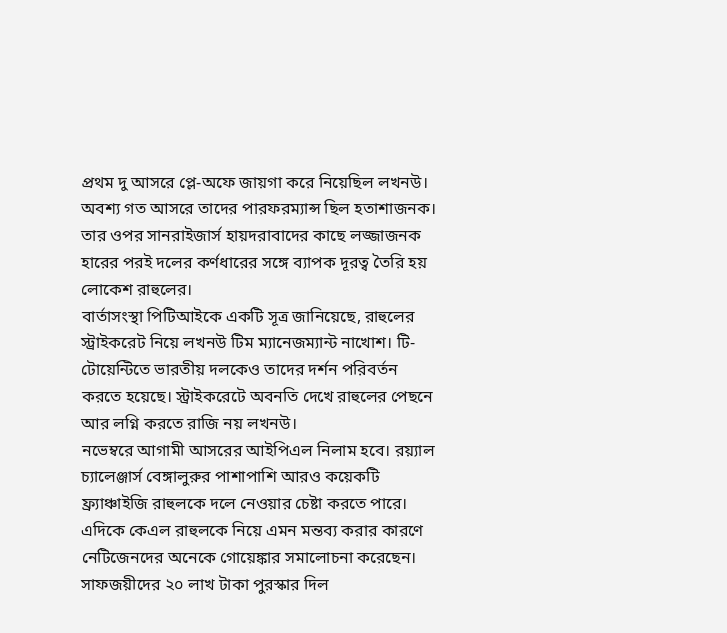প্রথম দু আসরে প্লে-অফে জায়গা করে নিয়েছিল লখনউ। অবশ্য গত আসরে তাদের পারফরম্যান্স ছিল হতাশাজনক। তার ওপর সানরাইজার্স হায়দরাবাদের কাছে লজ্জাজনক হারের পরই দলের কর্ণধারের সঙ্গে ব্যাপক দূরত্ব তৈরি হয় লোকেশ রাহুলের।
বার্তাসংস্থা পিটিআইকে একটি সূত্র জানিয়েছে, রাহুলের স্ট্রাইকরেট নিয়ে লখনউ টিম ম্যানেজম্যান্ট নাখোশ। টি-টোয়েন্টিতে ভারতীয় দলকেও তাদের দর্শন পরিবর্তন করতে হয়েছে। স্ট্রাইকরেটে অবনতি দেখে রাহুলের পেছনে আর লগ্নি করতে রাজি নয় লখনউ।
নভেম্বরে আগামী আসরের আইপিএল নিলাম হবে। রয়্যাল চ্যালেঞ্জার্স বেঙ্গালুরুর পাশাপাশি আরও কয়েকটি ফ্র্যাঞ্চাইজি রাহুলকে দলে নেওয়ার চেষ্টা করতে পারে।
এদিকে কেএল রাহুলকে নিয়ে এমন মন্তব্য করার কারণে নেটিজেনদের অনেকে গোয়েঙ্কার সমালোচনা করেছেন।
সাফজয়ীদের ২০ লাখ টাকা পুরস্কার দিল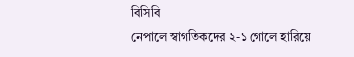বিসিবি
নেপালে স্বাগতিকদের ২-১ গোলে হারিয়ে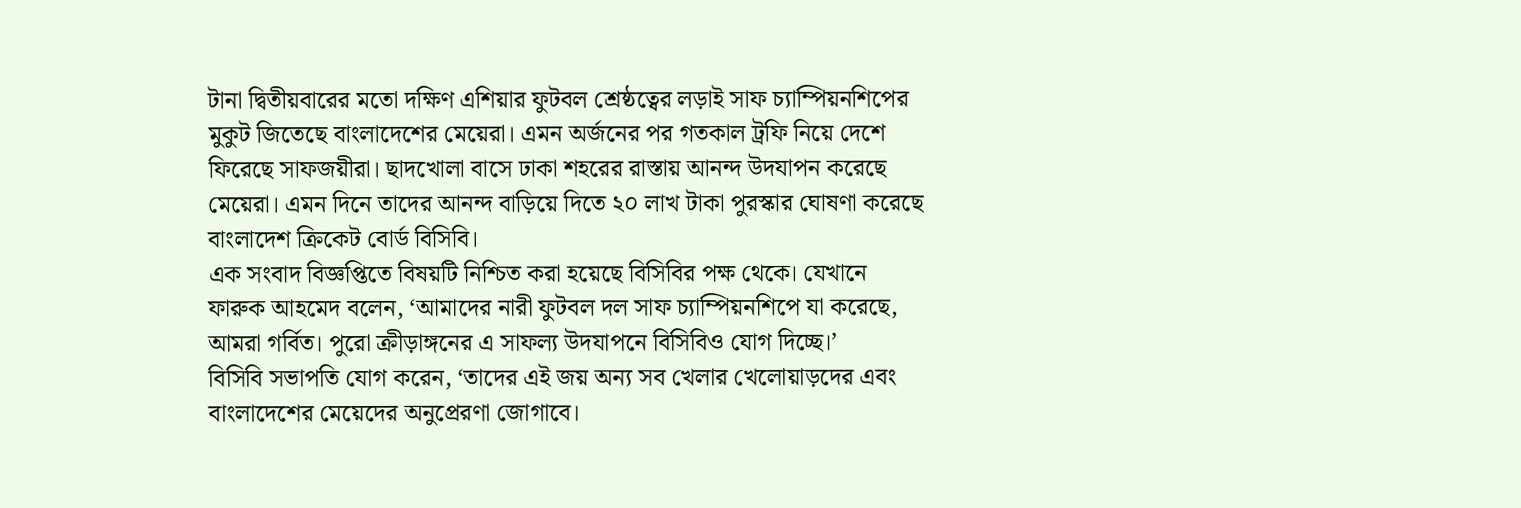টানা দ্বিতীয়বারের মতো দক্ষিণ এশিয়ার ফুটবল শ্রেষ্ঠত্বের লড়াই সাফ চ্যাম্পিয়নশিপের মুকুট জিতেছে বাংলাদেশের মেয়েরা। এমন অর্জনের পর গতকাল ট্রফি নিয়ে দেশে ফিরেছে সাফজয়ীরা। ছাদখোলা বাসে ঢাকা শহরের রাস্তায় আনন্দ উদযাপন করেছে মেয়েরা। এমন দিনে তাদের আনন্দ বাড়িয়ে দিতে ২০ লাখ টাকা পুরস্কার ঘোষণা করেছে বাংলাদেশ ক্রিকেট বোর্ড বিসিবি।
এক সংবাদ বিজ্ঞপ্তিতে বিষয়টি নিশ্চিত করা হয়েছে বিসিবির পক্ষ থেকে। যেখানে ফারুক আহমেদ বলেন, ‘আমাদের নারী ফুটবল দল সাফ চ্যাম্পিয়নশিপে যা করেছে, আমরা গর্বিত। পুরো ক্রীড়াঙ্গনের এ সাফল্য উদযাপনে বিসিবিও যোগ দিচ্ছে।’
বিসিবি সভাপতি যোগ করেন, ‘তাদের এই জয় অন্য সব খেলার খেলোয়াড়দের এবং বাংলাদেশের মেয়েদের অনুপ্রেরণা জোগাবে।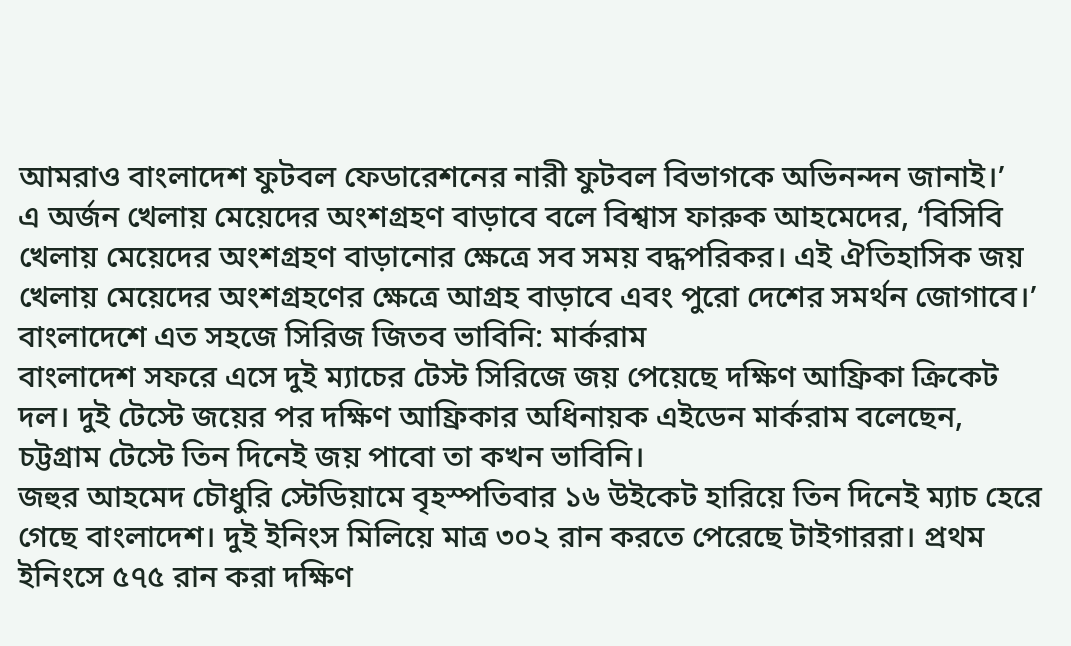আমরাও বাংলাদেশ ফুটবল ফেডারেশনের নারী ফুটবল বিভাগকে অভিনন্দন জানাই।’
এ অর্জন খেলায় মেয়েদের অংশগ্রহণ বাড়াবে বলে বিশ্বাস ফারুক আহমেদের, ‘বিসিবি খেলায় মেয়েদের অংশগ্রহণ বাড়ানোর ক্ষেত্রে সব সময় বদ্ধপরিকর। এই ঐতিহাসিক জয় খেলায় মেয়েদের অংশগ্রহণের ক্ষেত্রে আগ্রহ বাড়াবে এবং পুরো দেশের সমর্থন জোগাবে।’
বাংলাদেশে এত সহজে সিরিজ জিতব ভাবিনি: মার্করাম
বাংলাদেশ সফরে এসে দুই ম্যাচের টেস্ট সিরিজে জয় পেয়েছে দক্ষিণ আফ্রিকা ক্রিকেট দল। দুই টেস্টে জয়ের পর দক্ষিণ আফ্রিকার অধিনায়ক এইডেন মার্করাম বলেছেন, চট্টগ্রাম টেস্টে তিন দিনেই জয় পাবো তা কখন ভাবিনি।
জহুর আহমেদ চৌধুরি স্টেডিয়ামে বৃহস্পতিবার ১৬ উইকেট হারিয়ে তিন দিনেই ম্যাচ হেরে গেছে বাংলাদেশ। দুই ইনিংস মিলিয়ে মাত্র ৩০২ রান করতে পেরেছে টাইগাররা। প্রথম ইনিংসে ৫৭৫ রান করা দক্ষিণ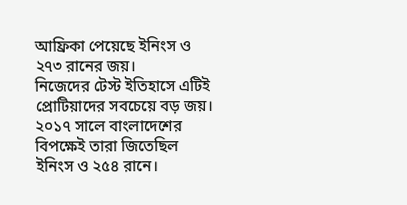আফ্রিকা পেয়েছে ইনিংস ও ২৭৩ রানের জয়।
নিজেদের টেস্ট ইতিহাসে এটিই প্রোটিয়াদের সবচেয়ে বড় জয়। ২০১৭ সালে বাংলাদেশের বিপক্ষেই তারা জিতেছিল ইনিংস ও ২৫৪ রানে।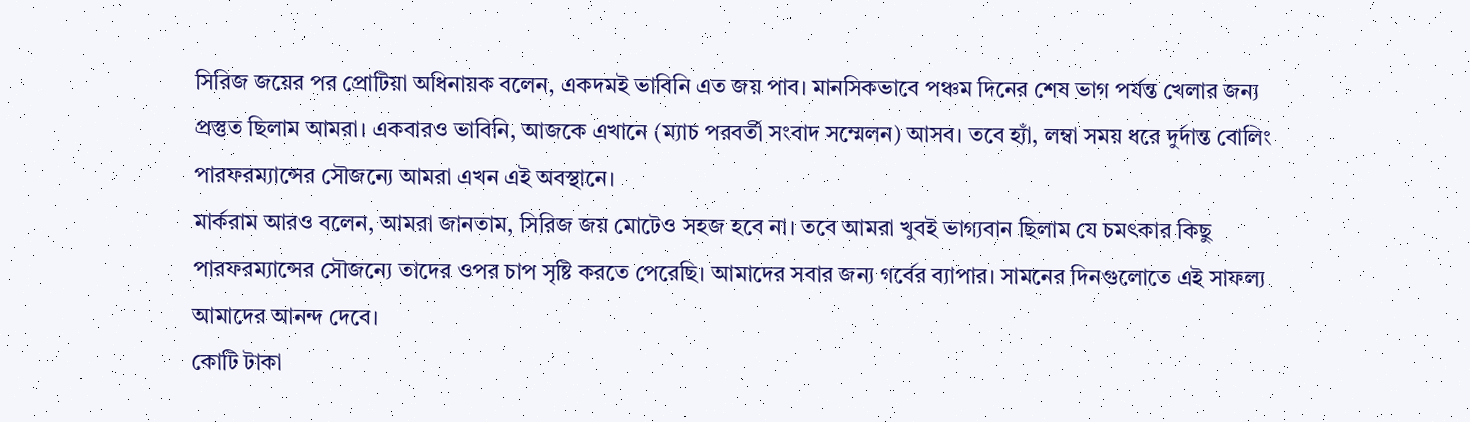সিরিজ জয়ের পর প্রোটিয়া অধিনায়ক বলেন, একদমই ভাবিনি এত জয় পাব। মানসিকভাবে পঞ্চম দিনের শেষ ভাগ পর্যন্ত খেলার জন্য প্রস্তুত ছিলাম আমরা। একবারও ভাবিনি, আজকে এখানে (ম্যাচ পরবর্তী সংবাদ সম্মেলন) আসব। তবে হ্যাঁ, লম্বা সময় ধরে দুর্দান্ত বোলিং পারফরম্যান্সের সৌজন্যে আমরা এখন এই অবস্থানে।
মার্করাম আরও বলেন, আমরা জানতাম, সিরিজ জয় মোটেও সহজ হবে না। তবে আমরা খুবই ভাগ্যবান ছিলাম যে চমৎকার কিছু পারফরম্যান্সের সৌজন্যে তাদের ওপর চাপ সৃষ্টি করতে পেরেছি। আমাদের সবার জন্য গর্বের ব্যাপার। সামনের দিনগুলোতে এই সাফল্য আমাদের আনন্দ দেবে।
কোটি টাকা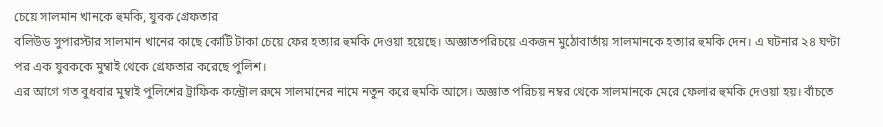চেয়ে সালমান খানকে হুমকি, যুবক গ্রেফতার
বলিউড সুপারস্টার সালমান খানের কাছে কোটি টাকা চেয়ে ফের হত্যার হুমকি দেওয়া হয়েছে। অজ্ঞাতপরিচয়ে একজন মুঠোবার্তায় সালমানকে হত্যার হুমকি দেন। এ ঘটনার ২৪ ঘণ্টা পর এক যুবককে মুম্বাই থেকে গ্রেফতার করেছে পুলিশ।
এর আগে গত বুধবার মুম্বাই পুলিশের ট্রাফিক কন্ট্রোল রুমে সালমানের নামে নতুন করে হুমকি আসে। অজ্ঞাত পরিচয় নম্বর থেকে সালমানকে মেরে ফেলার হুমকি দেওয়া হয়। বাঁচতে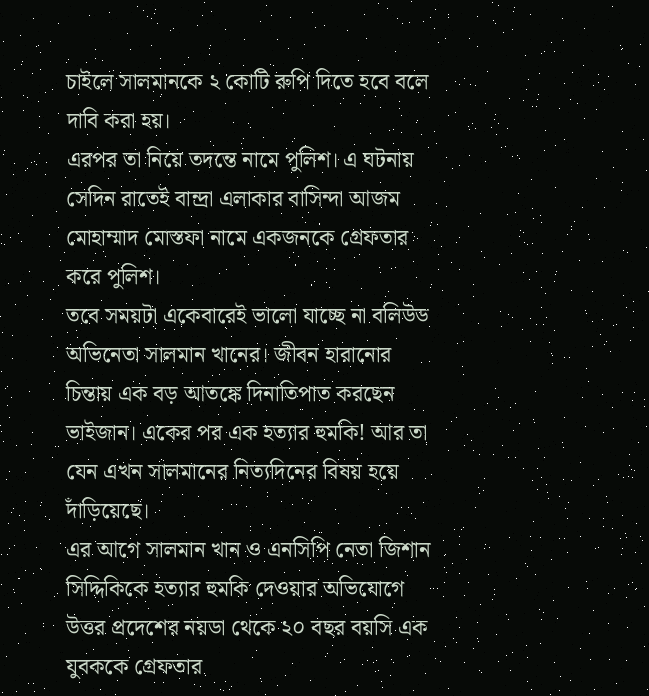চাইলে সালমানকে ২ কোটি রুপি দিতে হবে বলে দাবি করা হয়।
এরপর তা নিয়ে তদন্তে নামে পুলিশ। এ ঘটনায় সেদিন রাতেই বান্দ্রা এলাকার বাসিন্দা আজম মোহাম্মাদ মোস্তফা নামে একজনকে গ্রেফতার করে পুলিশ।
তবে সময়টা একেবারেই ভালো যাচ্ছে না বলিউড অভিনেতা সালমান খানের। জীবন হারানোর চিন্তায় এক বড় আতঙ্কে দিনাতিপাত করছেন ভাইজান। একের পর এক হত্যার হুমকি! আর তা যেন এখন সালমানের নিত্যদিনের বিষয় হয়ে দাঁড়িয়েছে।
এর আগে সালমান খান ও এনসিপি নেতা জিশান সিদ্দিকিকে হত্যার হুমকি দেওয়ার অভিযোগে উত্তর প্রদেশের নয়ডা থেকে ২০ বছর বয়সি এক যুবককে গ্রেফতার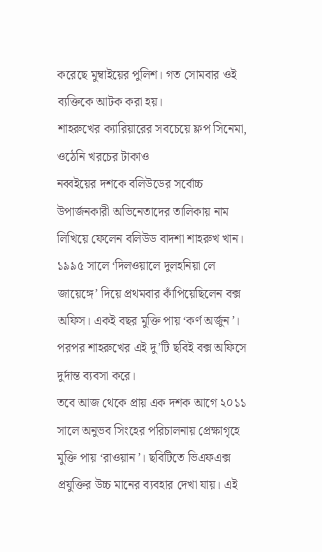করেছে মুম্বাইয়ের পুলিশ। গত সোমবার ওই ব্যক্তিকে আটক করা হয়।
শাহরুখের ক্যারিয়ারের সবচেয়ে ফ্লপ সিনেমা, ওঠেনি খরচের টাকাও
নব্বইয়ের দশকে বলিউডের সর্বোচ্চ উপার্জনকারী অভিনেতাদের তালিকায় নাম লিখিয়ে ফেলেন বলিউড বাদশা শাহরুখ খান। ১৯৯৫ সালে ‘দিলওয়ালে দুলহনিয়া লে জায়েঙ্গে’ দিয়ে প্রথমবার কাঁপিয়েছিলেন বক্স অফিস। একই বছর মুক্তি পায় ‘কর্ণ অর্জুন’। পরপর শাহরুখের এই দু’টি ছবিই বক্স অফিসে দুর্দান্ত ব্যবসা করে।
তবে আজ থেকে প্রায় এক দশক আগে ২০১১ সালে অনুভব সিংহের পরিচালনায় প্রেক্ষাগৃহে মুক্তি পায় ‘রাওয়ান’। ছবিটিতে ভিএফএক্স প্রযুক্তির উচ্চ মানের ব্যবহার দেখা যায়। এই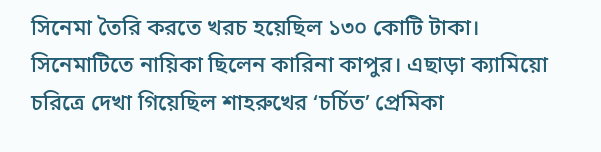সিনেমা তৈরি করতে খরচ হয়েছিল ১৩০ কোটি টাকা।
সিনেমাটিতে নায়িকা ছিলেন কারিনা কাপুর। এছাড়া ক্যামিয়ো চরিত্রে দেখা গিয়েছিল শাহরুখের ‘চর্চিত’ প্রেমিকা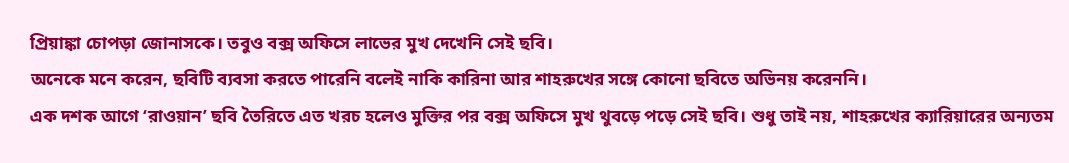প্রিয়াঙ্কা চোপড়া জোনাসকে। তবুও বক্স অফিসে লাভের মুখ দেখেনি সেই ছবি।
অনেকে মনে করেন, ছবিটি ব্যবসা করতে পারেনি বলেই নাকি কারিনা আর শাহরুখের সঙ্গে কোনো ছবিতে অভিনয় করেননি।
এক দশক আগে ‘রাওয়ান’ ছবি তৈরিতে এত খরচ হলেও মুক্তির পর বক্স অফিসে মুখ থুবড়ে পড়ে সেই ছবি। শুধু তাই নয়, শাহরুখের ক্যারিয়ারের অন্যতম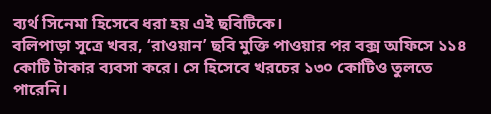ব্যর্থ সিনেমা হিসেবে ধরা হয় এই ছবিটিকে।
বলিপাড়া সূত্রে খবর, ‘রাওয়ান’ ছবি মুক্তি পাওয়ার পর বক্স অফিসে ১১৪ কোটি টাকার ব্যবসা করে। সে হিসেবে খরচের ১৩০ কোটিও তুলতে পারেনি।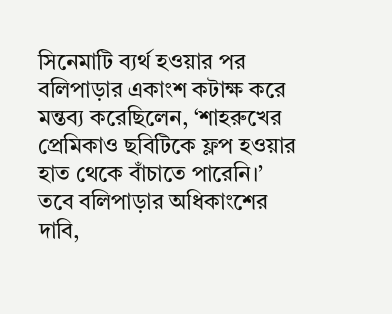সিনেমাটি ব্যর্থ হওয়ার পর বলিপাড়ার একাংশ কটাক্ষ করে মন্তব্য করেছিলেন, ‘শাহরুখের প্রেমিকাও ছবিটিকে ফ্লপ হওয়ার হাত থেকে বাঁচাতে পারেনি।’
তবে বলিপাড়ার অধিকাংশের দাবি,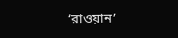‘রাওয়ান’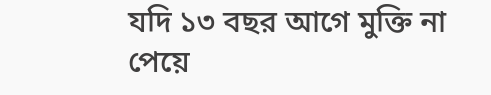যদি ১৩ বছর আগে মুক্তি না পেয়ে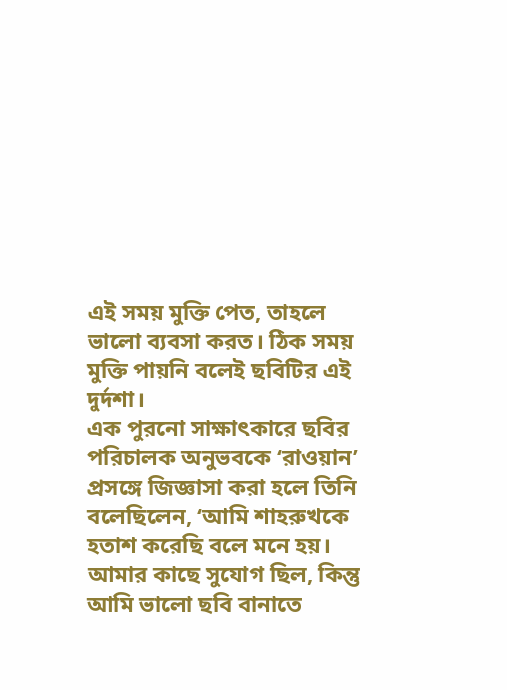এই সময় মুক্তি পেত, তাহলে ভালো ব্যবসা করত। ঠিক সময় মুক্তি পায়নি বলেই ছবিটির এই দুর্দশা।
এক পুরনো সাক্ষাৎকারে ছবির পরিচালক অনুভবকে ‘রাওয়ান’ প্রসঙ্গে জিজ্ঞাসা করা হলে তিনি বলেছিলেন, ‘আমি শাহরুখকে হতাশ করেছি বলে মনে হয়। আমার কাছে সুযোগ ছিল, কিন্তু আমি ভালো ছবি বানাতে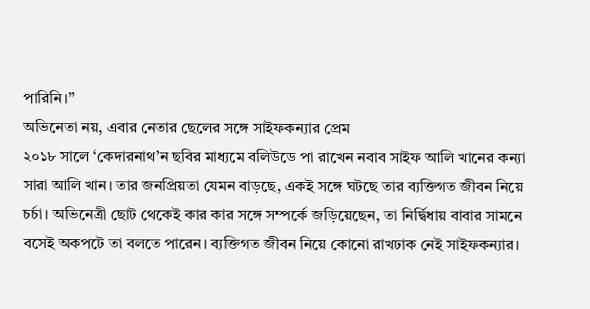পারিনি।’’
অভিনেতা নয়, এবার নেতার ছেলের সঙ্গে সাইফকন্যার প্রেম
২০১৮ সালে ‘কেদারনাথ’ন ছবির মাধ্যমে বলিউডে পা রাখেন নবাব সাইফ আলি খানের কন্যা সারা আলি খান। তার জনপ্রিয়তা যেমন বাড়ছে, একই সঙ্গে ঘটছে তার ব্যক্তিগত জীবন নিয়ে চর্চা। অভিনেত্রী ছোট থেকেই কার কার সঙ্গে সম্পর্কে জড়িয়েছেন, তা নির্দ্বিধায় বাবার সামনে বসেই অকপটে তা বলতে পারেন। ব্যক্তিগত জীবন নিয়ে কোনো রাখঢাক নেই সাইফকন্যার।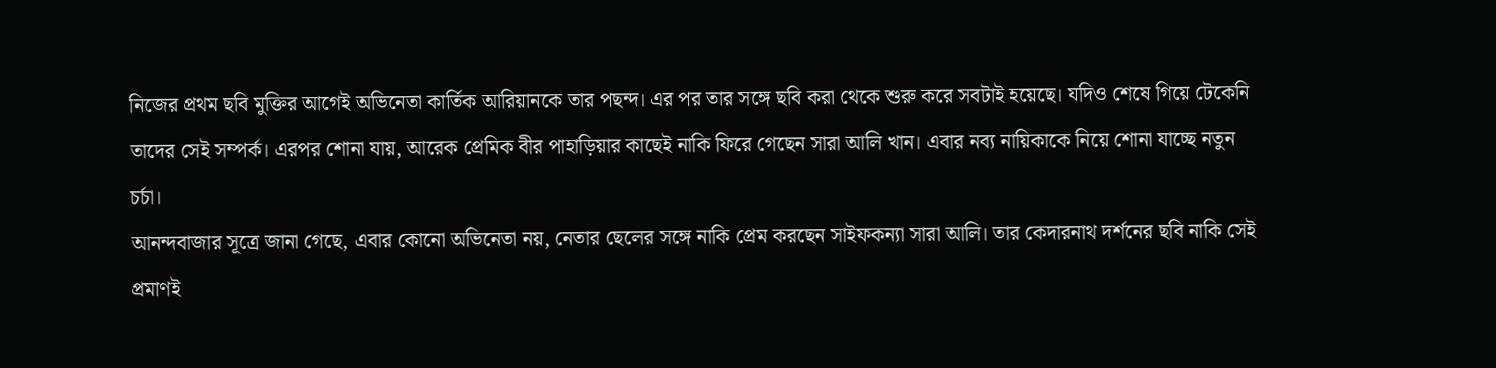নিজের প্রথম ছবি মুক্তির আগেই অভিনেতা কার্তিক আরিয়ানকে তার পছন্দ। এর পর তার সঙ্গে ছবি করা থেকে শুরু করে সবটাই হয়েছে। যদিও শেষে গিয়ে টেকেনি তাদের সেই সম্পর্ক। এরপর শোনা যায়, আরেক প্রেমিক বীর পাহাড়িয়ার কাছেই নাকি ফিরে গেছেন সারা আলি খান। এবার নব্য নায়িকাকে নিয়ে শোনা যাচ্ছে নতুন চর্চা।
আনন্দবাজার সূত্রে জানা গেছে, এবার কোনো অভিনেতা নয়, নেতার ছেলের সঙ্গে নাকি প্রেম করছেন সাইফকন্যা সারা আলি। তার কেদারনাথ দর্শনের ছবি নাকি সেই প্রমাণই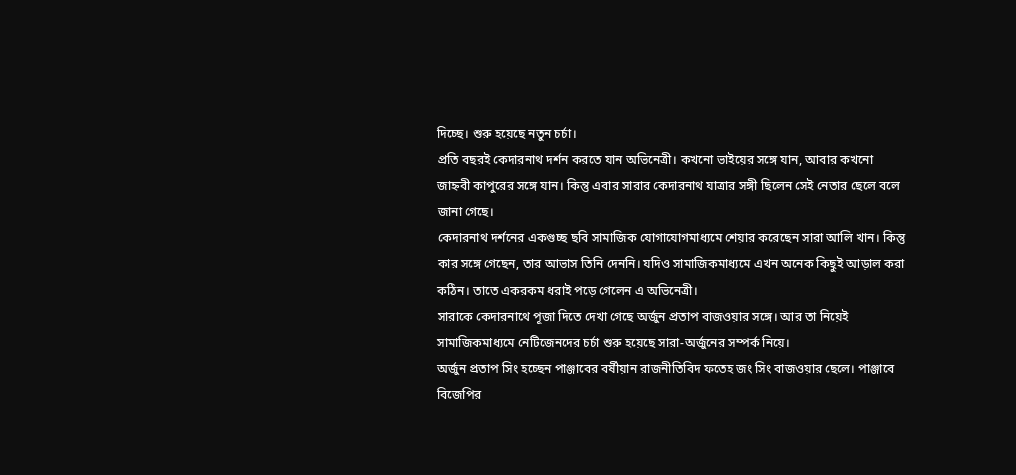দিচ্ছে। শুরু হয়েছে নতুন চর্চা।
প্রতি বছরই কেদারনাথ দর্শন করতে যান অভিনেত্রী। কখনো ভাইয়ের সঙ্গে যান, আবার কখনো জাহ্নবী কাপুরের সঙ্গে যান। কিন্তু এবার সারার কেদারনাথ যাত্রার সঙ্গী ছিলেন সেই নেতার ছেলে বলে জানা গেছে।
কেদারনাথ দর্শনের একগুচ্ছ ছবি সামাজিক যোগাযোগমাধ্যমে শেয়ার করেছেন সারা আলি খান। কিন্তু কার সঙ্গে গেছেন, তার আভাস তিনি দেননি। যদিও সামাজিকমাধ্যমে এখন অনেক কিছুই আড়াল করা কঠিন। তাতে একরকম ধরাই পড়ে গেলেন এ অভিনেত্রী।
সারাকে কেদারনাথে পূজা দিতে দেখা গেছে অর্জুন প্রতাপ বাজওয়ার সঙ্গে। আর তা নিয়েই সামাজিকমাধ্যমে নেটিজেনদের চর্চা শুরু হয়েছে সারা-অর্জুনের সম্পর্ক নিয়ে।
অর্জুন প্রতাপ সিং হচ্ছেন পাঞ্জাবের বর্ষীয়ান রাজনীতিবিদ ফতেহ জং সিং বাজওয়ার ছেলে। পাঞ্জাবে বিজেপির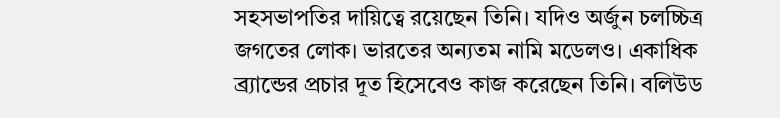সহসভাপতির দায়িত্বে রয়েছেন তিনি। যদিও অর্জুন চলচ্চিত্র জগতের লোক। ভারতের অন্যতম নামি মডেলও। একাধিক ব্র্যান্ডের প্রচার দূত হিসেবেও কাজ করেছেন তিনি। বলিউড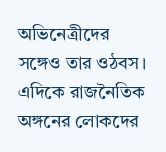অভিনেত্রীদের সঙ্গেও তার ওঠবস।
এদিকে রাজনৈতিক অঙ্গনের লোকদের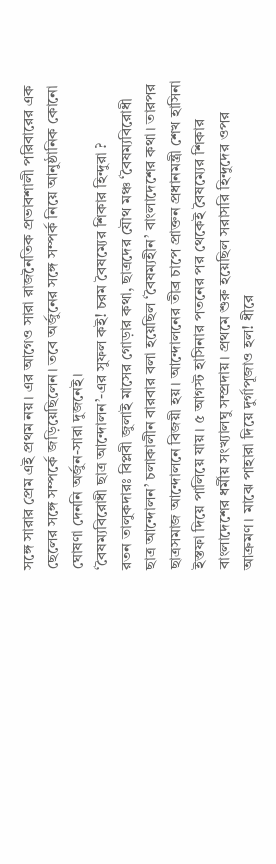সঙ্গে সারার প্রেম এই প্রথম নয়। এর আগেও সারা রাজনৈতিক প্রভাবশালী পরিবারের এক ছেলের সঙ্গে সম্পর্কে জড়িয়েছিলেন। তবে অর্জুনের সঙ্গে সম্পর্ক নিয়ে আনুষ্ঠানিক কোনো ঘোষণা দেননি অর্জুন-সারা দুজনেই।
‘বৈষম্যবিরোধী ছাত্র আন্দোলন’-এর সুফল কই! চরম বৈষম্যের শিকার হিন্দুরা ?
রতন তালুকদারঃ বিপ্লবী জুলাই মাসের গোড়ার কথা, ছাত্রদের যৌথ মঞ্চ ‘বৈষম্যবিরোধী ছাত্র আন্দোলন’ চলাকালীন বারবার বলা হয়েছিল ‘বৈষম্যহীন’ বাংলাদেশের কথা। তারপর ছাত্রসমাজ আন্দোলনে বিজয়ী হয়। আন্দোলনের তীব্র চাপে প্রাক্তন প্রধানমন্ত্রী শেখ হাসিনা ইস্তফা দিয়ে পালিয়ে যায়। ৫ আগস্ট হাসিনার পতনের পর থেকেই বৈষম্যের শিকার বাংলাদেশের ধর্মীয় সংখ্যালঘু সম্প্রদায়। প্রথমে শুরু হয়েছিল সরাসরি হিন্দুদের ওপর আক্রমণ। মাঝে পাহারা দিয়ে দুর্গাপূজাও হল! ধীরে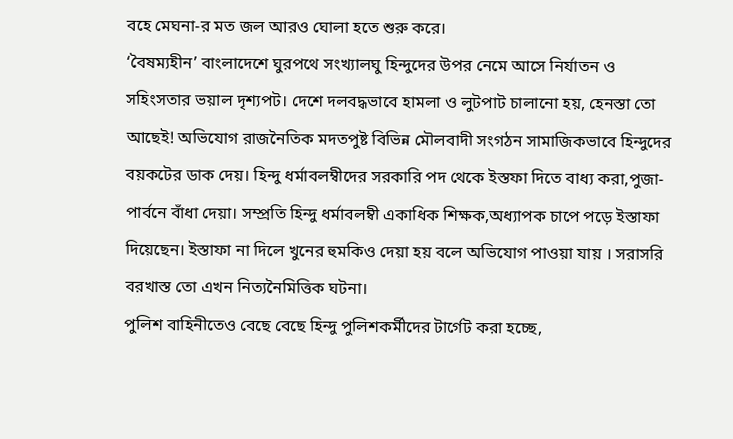বহে মেঘনা-র মত জল আরও ঘোলা হতে শুরু করে।
‘বৈষম্যহীন’ বাংলাদেশে ঘুরপথে সংখ্যালঘু হিন্দুদের উপর নেমে আসে নির্যাতন ও সহিংসতার ভয়াল দৃশ্যপট। দেশে দলবদ্ধভাবে হামলা ও লুটপাট চালানো হয়, হেনস্তা তো আছেই! অভিযোগ রাজনৈতিক মদতপুষ্ট বিভিন্ন মৌলবাদী সংগঠন সামাজিকভাবে হিন্দুদের বয়কটের ডাক দেয়। হিন্দু ধর্মাবলম্বীদের সরকারি পদ থেকে ইস্তফা দিতে বাধ্য করা,পুজা-পার্বনে বাঁধা দেয়া। সম্প্রতি হিন্দু ধর্মাবলম্বী একাধিক শিক্ষক,অধ্যাপক চাপে পড়ে ইস্তাফা দিয়েছেন। ইস্তাফা না দিলে খুনের হুমকিও দেয়া হয় বলে অভিযোগ পাওয়া যায় । সরাসরি বরখাস্ত তো এখন নিত্যনৈমিত্তিক ঘটনা।
পুলিশ বাহিনীতেও বেছে বেছে হিন্দু পুলিশকর্মীদের টার্গেট করা হচ্ছে,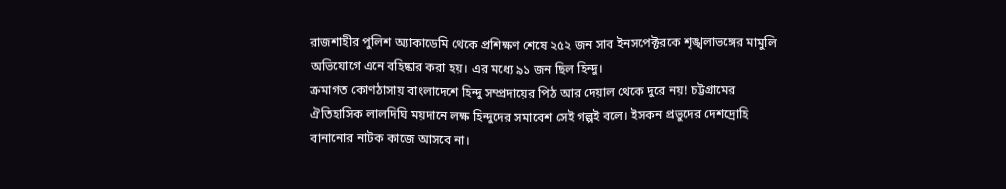রাজশাহীর পুলিশ অ্যাকাডেমি থেকে প্রশিক্ষণ শেষে ২৫২ জন সাব ইনসপেক্টরকে শৃঙ্খলাভঙ্গের মামুলি অভিযোগে এনে বহিষ্কার করা হয়। এর মধ্যে ৯১ জন ছিল হিন্দু।
ক্রমাগত কোণঠাসায় বাংলাদেশে হিন্দু সম্প্রদায়ের পিঠ আর দেয়াল থেকে দুরে নয়! চট্টগ্রামের ঐতিহাসিক লালদিঘি ময়দানে লক্ষ হিন্দুদের সমাবেশ সেই গল্পই বলে। ইসকন প্রভুদের দেশদ্রোহি বানানোর নাটক কাজে আসবে না।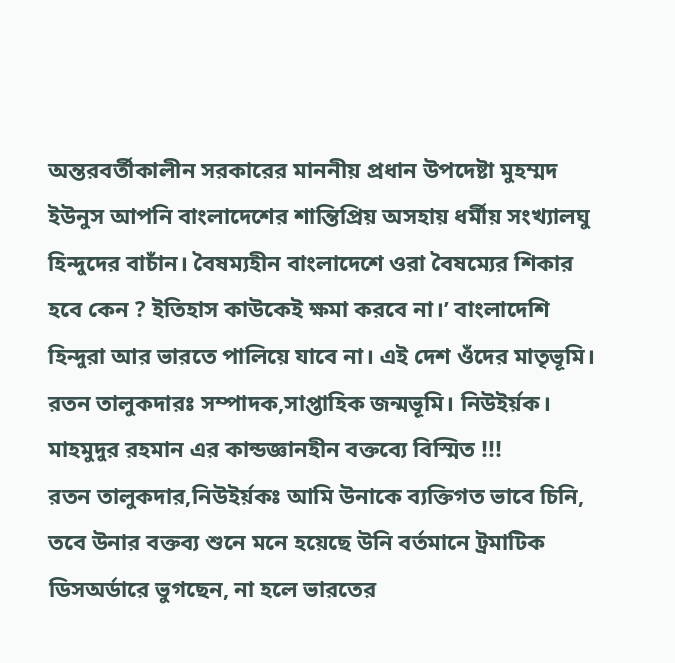অন্তরবর্তীকালীন সরকারের মাননীয় প্রধান উপদেষ্টা মুহম্মদ ইউনুস আপনি বাংলাদেশের শান্তিপ্রিয় অসহায় ধর্মীয় সংখ্যালঘু হিন্দুদের বাচাঁন। বৈষম্যহীন বাংলাদেশে ওরা বৈষম্যের শিকার হবে কেন ? ইতিহাস কাউকেই ক্ষমা করবে না।’ বাংলাদেশি হিন্দুরা আর ভারতে পালিয়ে যাবে না। এই দেশ ওঁদের মাতৃভূমি।
রতন তালুকদারঃ সম্পাদক,সাপ্তাহিক জন্মভূমি। নিউইর্য়ক।
মাহমুদুর রহমান এর কান্ডজ্ঞানহীন বক্তব্যে বিস্মিত !!!
রতন তালুকদার,নিউইর্য়কঃ আমি উনাকে ব্যক্তিগত ভাবে চিনি, তবে উনার বক্তব্য শুনে মনে হয়েছে উনি বর্তমানে ট্রমাটিক ডিসঅর্ডারে ভুগছেন, না হলে ভারতের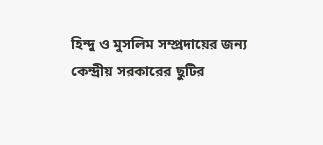হিন্দু ও মুসলিম সম্প্রদায়ের জন্য কেন্দ্রীয় সরকারের ছুটির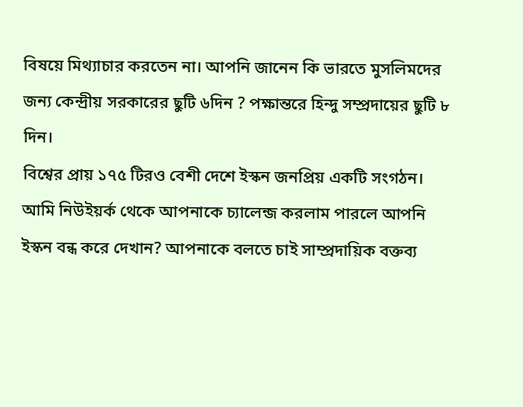বিষয়ে মিথ্যাচার করতেন না। আপনি জানেন কি ভারতে মুসলিমদের জন্য কেন্দ্রীয় সরকারের ছুটি ৬দিন ? পক্ষান্তরে হিন্দু সম্প্রদায়ের ছুটি ৮ দিন।
বিশ্বের প্রায় ১৭৫ টিরও বেশী দেশে ইস্কন জনপ্রিয় একটি সংগঠন। আমি নিউইয়র্ক থেকে আপনাকে চ্যালেন্জ করলাম পারলে আপনি ইস্কন বন্ধ করে দেখান? আপনাকে বলতে চাই সাম্প্রদায়িক বক্তব্য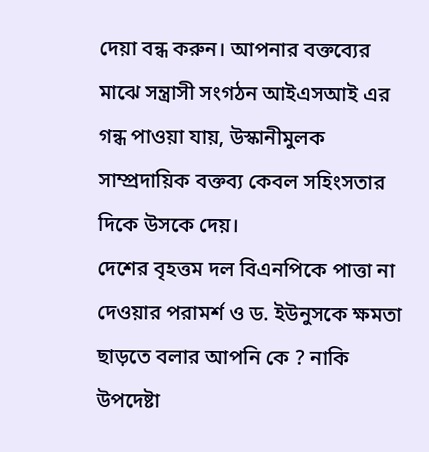দেয়া বন্ধ করুন। আপনার বক্তব্যের মাঝে সন্ত্রাসী সংগঠন আইএসআই এর গন্ধ পাওয়া যায়, উস্কানীমুলক সাম্প্রদায়িক বক্তব্য কেবল সহিংসতার দিকে উসকে দেয়।
দেশের বৃহত্তম দল বিএনপিকে পাত্তা না দেওয়ার পরামর্শ ও ড. ইউনুসকে ক্ষমতা ছাড়তে বলার আপনি কে ? নাকি উপদেষ্টা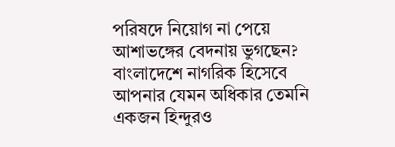পরিষদে নিয়োগ না পেয়ে আশাভঙ্গের বেদনায় ভুগছেন?
বাংলাদেশে নাগরিক হিসেবে আপনার যেমন অধিকার তেমনি একজন হিন্দুরও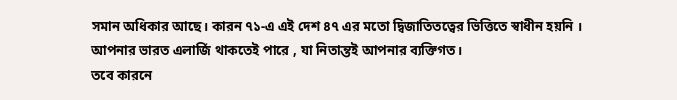সমান অধিকার আছে। কারন ৭১-এ এই দেশ ৪৭ এর মতো দ্বিজাতিতত্বের ভিত্তিতে স্বাধীন হয়নি ।
আপনার ভারত এলার্জি থাকতেই পারে , যা নিতান্তই আপনার ব্যক্তিগত।
তবে কারনে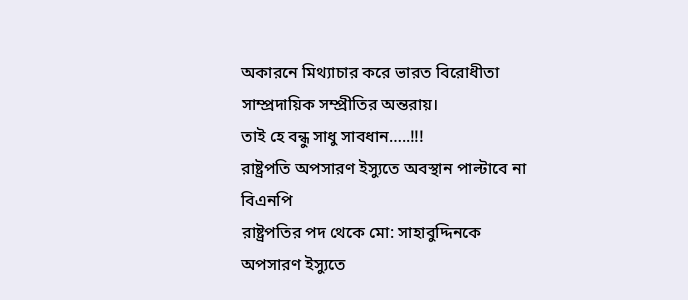অকারনে মিথ্যাচার করে ভারত বিরোধীতা সাম্প্রদায়িক সম্প্রীতির অন্তরায়।
তাই হে বন্ধু সাধু সাবধান…..!!!
রাষ্ট্রপতি অপসারণ ইস্যুতে অবস্থান পাল্টাবে না বিএনপি
রাষ্ট্রপতির পদ থেকে মো: সাহাবুদ্দিনকে অপসারণ ইস্যুতে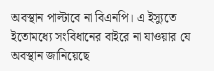অবস্থান পাল্টাবে না বিএনপি। এ ইস্যুতে ইতোমধ্যে সংবিধানের বাইরে না যাওয়ার যে অবস্থান জানিয়েছে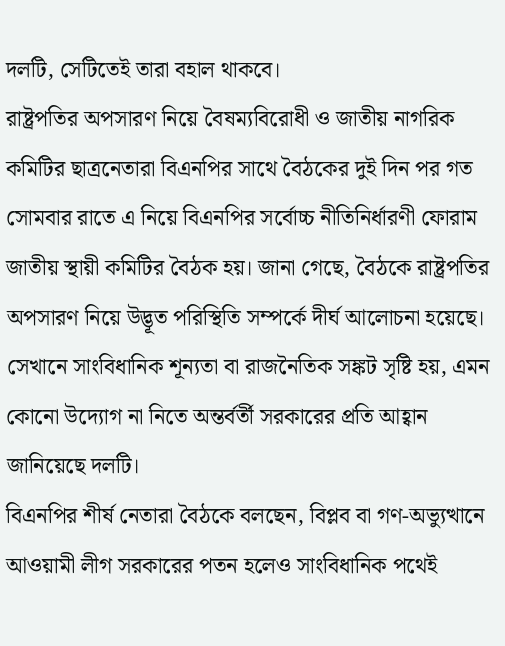দলটি, সেটিতেই তারা বহাল থাকবে।
রাষ্ট্রপতির অপসারণ নিয়ে বৈষম্যবিরোধী ও জাতীয় নাগরিক কমিটির ছাত্রনেতারা বিএনপির সাথে বৈঠকের দুই দিন পর গত সোমবার রাতে এ নিয়ে বিএনপির সর্বোচ্চ নীতিনির্ধারণী ফোরাম জাতীয় স্থায়ী কমিটির বৈঠক হয়। জানা গেছে, বৈঠকে রাষ্ট্রপতির অপসারণ নিয়ে উদ্ভূত পরিস্থিতি সম্পর্কে দীর্ঘ আলোচনা হয়েছে। সেখানে সাংবিধানিক শূন্যতা বা রাজনৈতিক সঙ্কট সৃষ্টি হয়, এমন কোনো উদ্যোগ না নিতে অন্তর্বর্তী সরকারের প্রতি আহ্বান জানিয়েছে দলটি।
বিএনপির শীর্ষ নেতারা বৈঠকে বলছেন, বিপ্লব বা গণ-অভ্যুত্থানে আওয়ামী লীগ সরকারের পতন হলেও সাংবিধানিক পথেই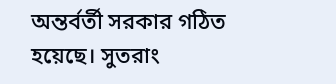অন্তর্বর্তী সরকার গঠিত হয়েছে। সুতরাং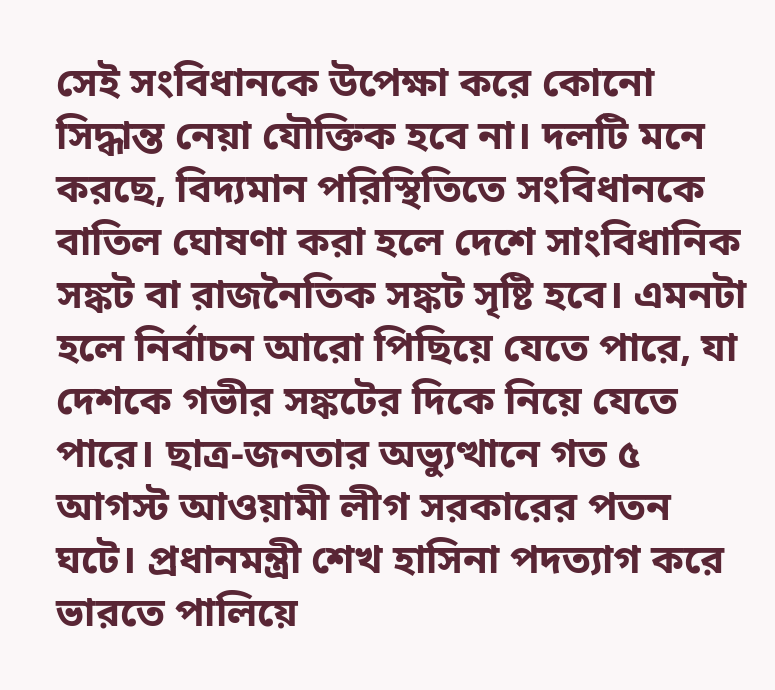সেই সংবিধানকে উপেক্ষা করে কোনো সিদ্ধান্ত নেয়া যৌক্তিক হবে না। দলটি মনে করছে, বিদ্যমান পরিস্থিতিতে সংবিধানকে বাতিল ঘোষণা করা হলে দেশে সাংবিধানিক সঙ্কট বা রাজনৈতিক সঙ্কট সৃষ্টি হবে। এমনটা হলে নির্বাচন আরো পিছিয়ে যেতে পারে, যা দেশকে গভীর সঙ্কটের দিকে নিয়ে যেতে পারে। ছাত্র-জনতার অভ্যুত্থানে গত ৫ আগস্ট আওয়ামী লীগ সরকারের পতন ঘটে। প্রধানমন্ত্রী শেখ হাসিনা পদত্যাগ করে ভারতে পালিয়ে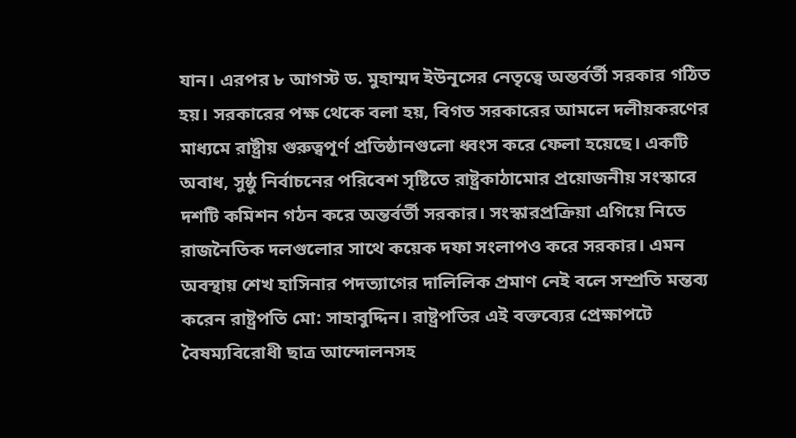যান। এরপর ৮ আগস্ট ড. মুহাম্মদ ইউনূসের নেতৃত্বে অন্তর্বর্তী সরকার গঠিত হয়। সরকারের পক্ষ থেকে বলা হয়, বিগত সরকারের আমলে দলীয়করণের মাধ্যমে রাষ্ট্রীয় গুরুত্বপূর্ণ প্রতিষ্ঠানগুলো ধ্বংস করে ফেলা হয়েছে। একটি অবাধ, সুষ্ঠু নির্বাচনের পরিবেশ সৃষ্টিতে রাষ্ট্রকাঠামোর প্রয়োজনীয় সংস্কারে দশটি কমিশন গঠন করে অন্তর্বর্তী সরকার। সংস্কারপ্রক্রিয়া এগিয়ে নিতে রাজনৈতিক দলগুলোর সাথে কয়েক দফা সংলাপও করে সরকার। এমন অবস্থায় শেখ হাসিনার পদত্যাগের দালিলিক প্রমাণ নেই বলে সম্প্রতি মন্তব্য করেন রাষ্ট্রপতি মো: সাহাবুদ্দিন। রাষ্ট্রপতির এই বক্তব্যের প্রেক্ষাপটে বৈষম্যবিরোধী ছাত্র আন্দোলনসহ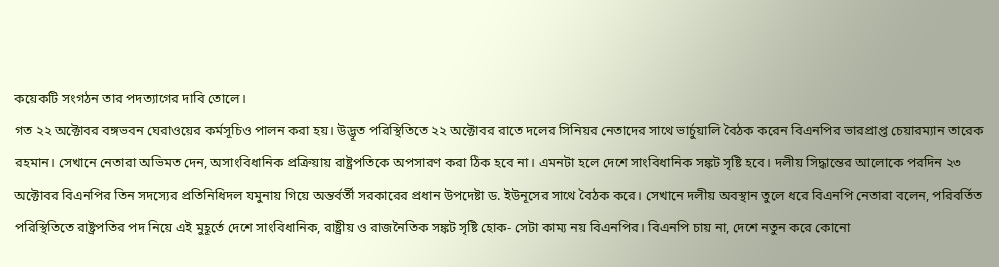কয়েকটি সংগঠন তার পদত্যাগের দাবি তোলে।
গত ২২ অক্টোবর বঙ্গভবন ঘেরাওয়ের কর্মসূচিও পালন করা হয়। উদ্ভূত পরিস্থিতিতে ২২ অক্টোবর রাতে দলের সিনিয়র নেতাদের সাথে ভার্চুয়ালি বৈঠক করেন বিএনপির ভারপ্রাপ্ত চেয়ারম্যান তারেক রহমান। সেখানে নেতারা অভিমত দেন, অসাংবিধানিক প্রক্রিয়ায় রাষ্ট্রপতিকে অপসারণ করা ঠিক হবে না। এমনটা হলে দেশে সাংবিধানিক সঙ্কট সৃষ্টি হবে। দলীয় সিদ্ধান্তের আলোকে পরদিন ২৩ অক্টোবর বিএনপির তিন সদস্যের প্রতিনিধিদল যমুনায় গিয়ে অন্তর্বর্তী সরকারের প্রধান উপদেষ্টা ড. ইউনূসের সাথে বৈঠক করে। সেখানে দলীয় অবস্থান তুলে ধরে বিএনপি নেতারা বলেন, পরিবর্তিত পরিস্থিতিতে রাষ্ট্রপতির পদ নিয়ে এই মুহূর্তে দেশে সাংবিধানিক, রাষ্ট্রীয় ও রাজনৈতিক সঙ্কট সৃষ্টি হোক- সেটা কাম্য নয় বিএনপির। বিএনপি চায় না, দেশে নতুন করে কোনো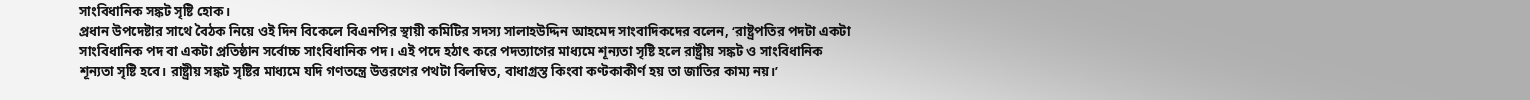সাংবিধানিক সঙ্কট সৃষ্টি হোক।
প্রধান উপদেষ্টার সাথে বৈঠক নিয়ে ওই দিন বিকেলে বিএনপির স্থায়ী কমিটির সদস্য সালাহউদ্দিন আহমেদ সাংবাদিকদের বলেন, ‘রাষ্ট্রপতির পদটা একটা সাংবিধানিক পদ বা একটা প্রতিষ্ঠান সর্বোচ্চ সাংবিধানিক পদ। এই পদে হঠাৎ করে পদত্যাগের মাধ্যমে শূন্যতা সৃষ্টি হলে রাষ্ট্রীয় সঙ্কট ও সাংবিধানিক শূন্যতা সৃষ্টি হবে। রাষ্ট্রীয় সঙ্কট সৃষ্টির মাধ্যমে যদি গণতন্ত্রে উত্তরণের পথটা বিলম্বিত, বাধাগ্রস্ত কিংবা কণ্টকাকীর্ণ হয় তা জাতির কাম্য নয়।’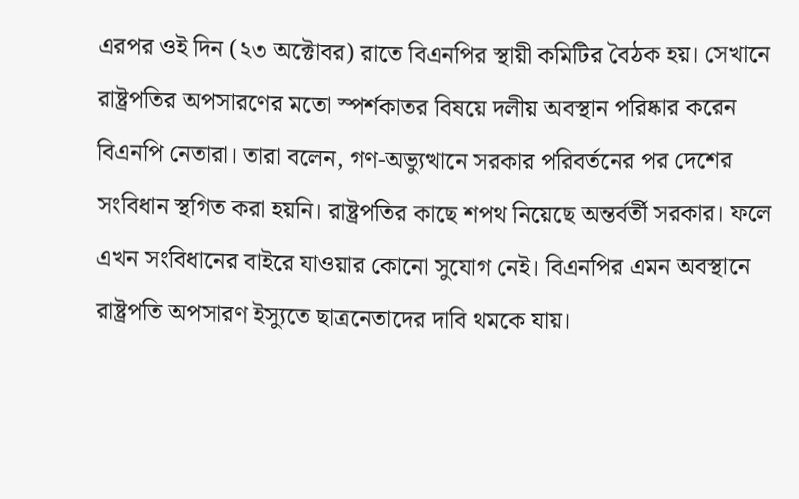এরপর ওই দিন (২৩ অক্টোবর) রাতে বিএনপির স্থায়ী কমিটির বৈঠক হয়। সেখানে রাষ্ট্রপতির অপসারণের মতো স্পর্শকাতর বিষয়ে দলীয় অবস্থান পরিষ্কার করেন বিএনপি নেতারা। তারা বলেন, গণ-অভ্যুত্থানে সরকার পরিবর্তনের পর দেশের সংবিধান স্থগিত করা হয়নি। রাষ্ট্রপতির কাছে শপথ নিয়েছে অন্তর্বর্তী সরকার। ফলে এখন সংবিধানের বাইরে যাওয়ার কোনো সুযোগ নেই। বিএনপির এমন অবস্থানে রাষ্ট্রপতি অপসারণ ইস্যুতে ছাত্রনেতাদের দাবি থমকে যায়।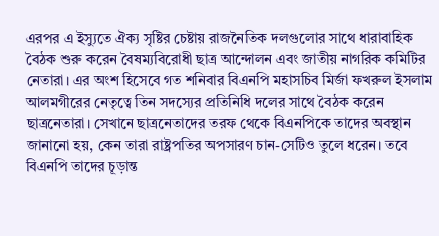এরপর এ ইস্যুতে ঐক্য সৃষ্টির চেষ্টায় রাজনৈতিক দলগুলোর সাথে ধারাবাহিক বৈঠক শুরু করেন বৈষম্যবিরোধী ছাত্র আন্দোলন এবং জাতীয় নাগরিক কমিটির নেতারা। এর অংশ হিসেবে গত শনিবার বিএনপি মহাসচিব মির্জা ফখরুল ইসলাম আলমগীরের নেতৃত্বে তিন সদস্যের প্রতিনিধি দলের সাথে বৈঠক করেন ছাত্রনেতারা। সেখানে ছাত্রনেতাদের তরফ থেকে বিএনপিকে তাদের অবস্থান জানানো হয়, কেন তারা রাষ্ট্রপতির অপসারণ চান-সেটিও তুলে ধরেন। তবে বিএনপি তাদের চূড়ান্ত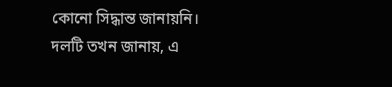কোনো সিদ্ধান্ত জানায়নি। দলটি তখন জানায়, এ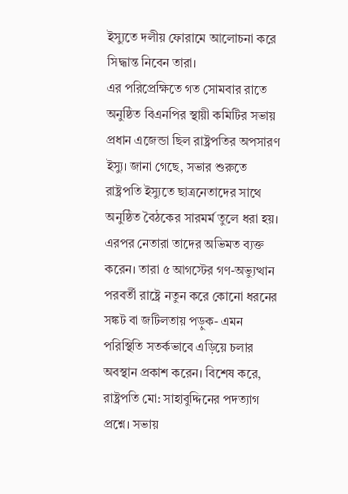ইস্যুতে দলীয় ফোরামে আলোচনা করে সিদ্ধান্ত নিবেন তারা।
এর পরিপ্রেক্ষিতে গত সোমবার রাতে অনুষ্ঠিত বিএনপির স্থায়ী কমিটির সভায় প্রধান এজেন্ডা ছিল রাষ্ট্রপতির অপসারণ ইস্যু। জানা গেছে, সভার শুরুতে রাষ্ট্রপতি ইস্যুতে ছাত্রনেতাদের সাথে অনুষ্ঠিত বৈঠকের সারমর্ম তুলে ধরা হয়। এরপর নেতারা তাদের অভিমত ব্যক্ত করেন। তারা ৫ আগস্টের গণ-অভ্যুত্থান পরবর্তী রাষ্ট্রে নতুন করে কোনো ধরনের সঙ্কট বা জটিলতায় পড়ুক- এমন পরিস্থিতি সতর্কভাবে এড়িয়ে চলার অবস্থান প্রকাশ করেন। বিশেষ করে, রাষ্ট্রপতি মো: সাহাবুদ্দিনের পদত্যাগ প্রশ্নে। সভায়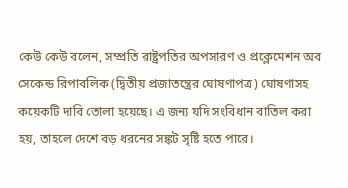কেউ কেউ বলেন, সম্প্রতি রাষ্ট্রপতির অপসারণ ও প্রক্লেমেশন অব সেকেন্ড রিপাবলিক (দ্বিতীয় প্রজাতন্ত্রের ঘোষণাপত্র) ঘোষণাসহ কয়েকটি দাবি তোলা হয়েছে। এ জন্য যদি সংবিধান বাতিল করা হয়, তাহলে দেশে বড় ধরনের সঙ্কট সৃষ্টি হতে পারে।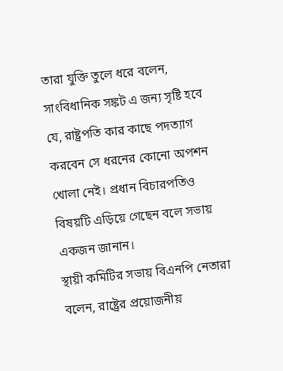তারা যুক্তি তুলে ধরে বলেন, সাংবিধানিক সঙ্কট এ জন্য সৃষ্টি হবে যে, রাষ্ট্রপতি কার কাছে পদত্যাগ করবেন সে ধরনের কোনো অপশন খোলা নেই। প্রধান বিচারপতিও বিষয়টি এড়িয়ে গেছেন বলে সভায় একজন জানান।
স্থায়ী কমিটির সভায় বিএনপি নেতারা বলেন, রাষ্ট্রের প্রয়োজনীয়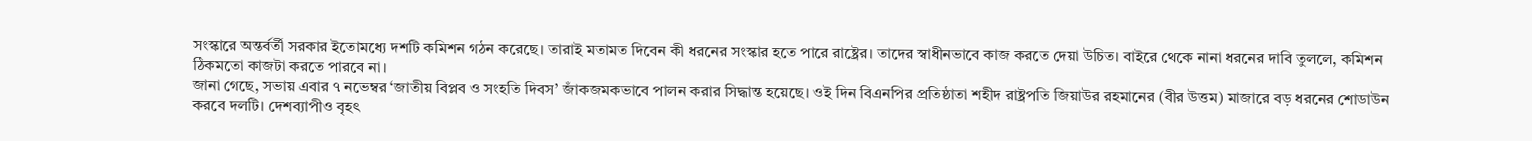সংস্কারে অন্তর্বর্তী সরকার ইতোমধ্যে দশটি কমিশন গঠন করেছে। তারাই মতামত দিবেন কী ধরনের সংস্কার হতে পারে রাষ্ট্রের। তাদের স্বাধীনভাবে কাজ করতে দেয়া উচিত। বাইরে থেকে নানা ধরনের দাবি তুললে, কমিশন ঠিকমতো কাজটা করতে পারবে না।
জানা গেছে, সভায় এবার ৭ নভেম্বর ‘জাতীয় বিপ্লব ও সংহতি দিবস’ জাঁকজমকভাবে পালন করার সিদ্ধান্ত হয়েছে। ওই দিন বিএনপির প্রতিষ্ঠাতা শহীদ রাষ্ট্রপতি জিয়াউর রহমানের (বীর উত্তম) মাজারে বড় ধরনের শোডাউন করবে দলটি। দেশব্যাপীও বৃহৎ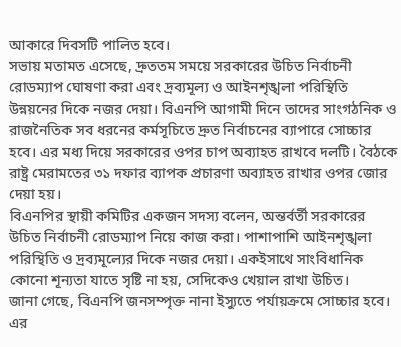আকারে দিবসটি পালিত হবে।
সভায় মতামত এসেছে, দ্রুততম সময়ে সরকারের উচিত নির্বাচনী রোডম্যাপ ঘোষণা করা এবং দ্রব্যমূল্য ও আইনশৃঙ্খলা পরিস্থিতি উন্নয়নের দিকে নজর দেয়া। বিএনপি আগামী দিনে তাদের সাংগঠনিক ও রাজনৈতিক সব ধরনের কর্মসূচিতে দ্রুত নির্বাচনের ব্যাপারে সোচ্চার হবে। এর মধ্য দিয়ে সরকারের ওপর চাপ অব্যাহত রাখবে দলটি। বৈঠকে রাষ্ট্র মেরামতের ৩১ দফার ব্যাপক প্রচারণা অব্যাহত রাখার ওপর জোর দেয়া হয়।
বিএনপির স্থায়ী কমিটির একজন সদস্য বলেন, অন্তর্বর্তী সরকারের উচিত নির্বাচনী রোডম্যাপ নিয়ে কাজ করা। পাশাপাশি আইনশৃঙ্খলা পরিস্থিতি ও দ্রব্যমূল্যের দিকে নজর দেয়া। একইসাথে সাংবিধানিক কোনো শূন্যতা যাতে সৃষ্টি না হয়, সেদিকেও খেয়াল রাখা উচিত।
জানা গেছে, বিএনপি জনসম্পৃক্ত নানা ইস্যুতে পর্যায়ক্রমে সোচ্চার হবে। এর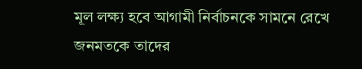মূল লক্ষ্য হবে আগামী নির্বাচনকে সামনে রেখে জনমতকে তাদের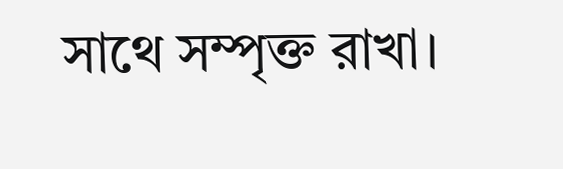সাথে সম্পৃক্ত রাখা।